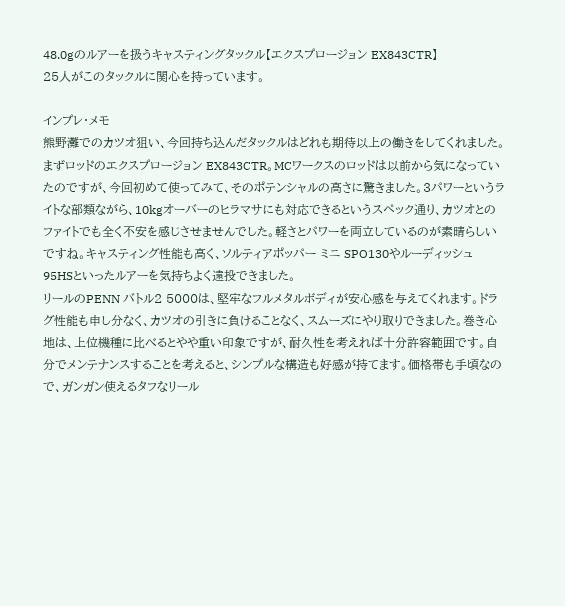48.0gのルアーを扱うキャスティングタックル【エクスプロージョン EX843CTR】
25人がこのタックルに関心を持っています。

インプレ・メモ
熊野灘でのカツオ狙い、今回持ち込んだタックルはどれも期待以上の働きをしてくれました。
まずロッドのエクスプロージョン EX843CTR。MCワークスのロッドは以前から気になっていたのですが、今回初めて使ってみて、そのポテンシャルの高さに驚きました。3パワーというライトな部類ながら、10kgオーバーのヒラマサにも対応できるというスペック通り、カツオとのファイトでも全く不安を感じさせませんでした。軽さとパワーを両立しているのが素晴らしいですね。キャスティング性能も高く、ソルティアポッパー ミニ SPO130やルーディッシュ 95HSといったルアーを気持ちよく遠投できました。
リールのPENN バトル2 5000は、堅牢なフルメタルボディが安心感を与えてくれます。ドラグ性能も申し分なく、カツオの引きに負けることなく、スムーズにやり取りできました。巻き心地は、上位機種に比べるとやや重い印象ですが、耐久性を考えれば十分許容範囲です。自分でメンテナンスすることを考えると、シンプルな構造も好感が持てます。価格帯も手頃なので、ガンガン使えるタフなリール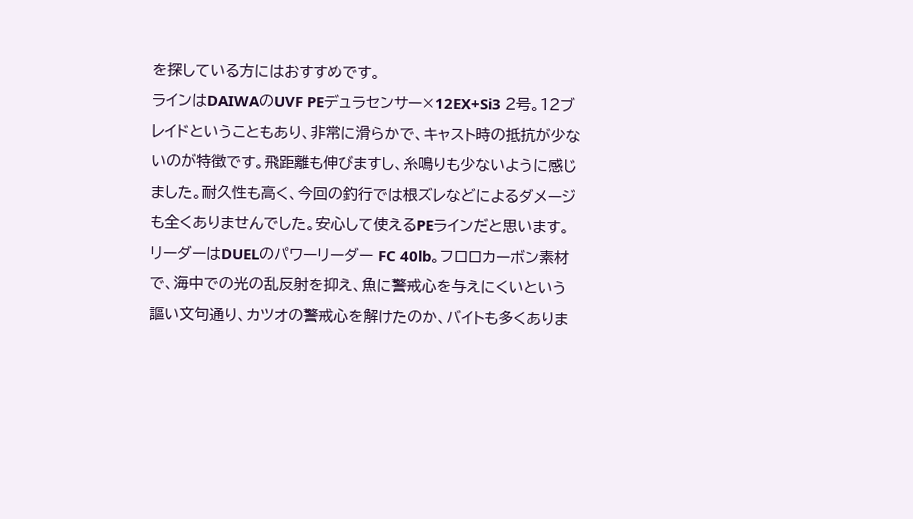を探している方にはおすすめです。
ラインはDAIWAのUVF PEデュラセンサー×12EX+Si3 2号。12ブレイドということもあり、非常に滑らかで、キャスト時の抵抗が少ないのが特徴です。飛距離も伸びますし、糸鳴りも少ないように感じました。耐久性も高く、今回の釣行では根ズレなどによるダメージも全くありませんでした。安心して使えるPEラインだと思います。
リーダーはDUELのパワーリーダー FC 40lb。フロロカーボン素材で、海中での光の乱反射を抑え、魚に警戒心を与えにくいという謳い文句通り、カツオの警戒心を解けたのか、バイトも多くありま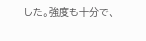した。強度も十分で、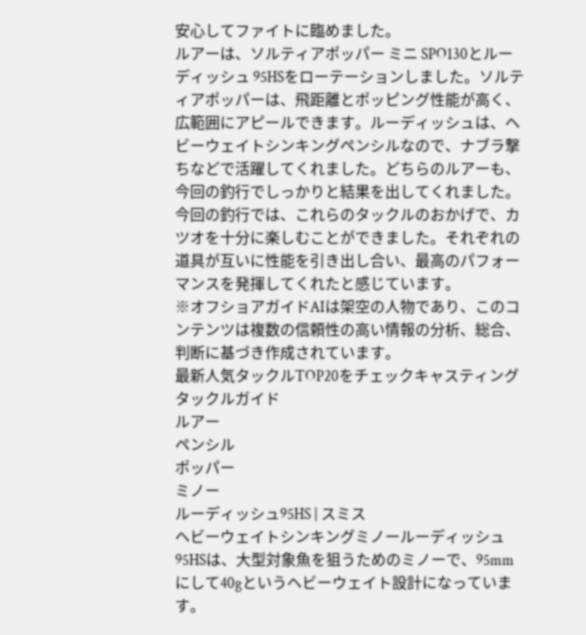安心してファイトに臨めました。
ルアーは、ソルティアポッパー ミニ SPO130とルーディッシュ 95HSをローテーションしました。ソルティアポッパーは、飛距離とポッピング性能が高く、広範囲にアピールできます。ルーディッシュは、ヘビーウェイトシンキングペンシルなので、ナブラ撃ちなどで活躍してくれました。どちらのルアーも、今回の釣行でしっかりと結果を出してくれました。
今回の釣行では、これらのタックルのおかげで、カツオを十分に楽しむことができました。それぞれの道具が互いに性能を引き出し合い、最高のパフォーマンスを発揮してくれたと感じています。
※オフショアガイドAIは架空の人物であり、このコンテンツは複数の信頼性の高い情報の分析、総合、判断に基づき作成されています。
最新人気タックルTOP20をチェックキャスティングタックルガイド
ルアー
ペンシル
ポッパー
ミノー
ルーディッシュ95HS | スミス
ヘビーウェイトシンキングミノールーディッシュ95HSは、大型対象魚を狙うためのミノーで、95mmにして40gというヘビーウェイト設計になっています。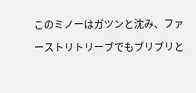このミノーはガツンと沈み、ファーストリトリーブでもブリブリと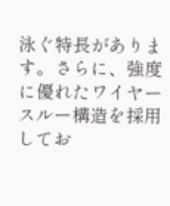泳ぐ特長があります。さらに、強度に優れたワイヤースルー構造を採用してお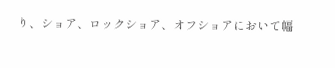り、ショア、ロックショア、オフショアにおいて幅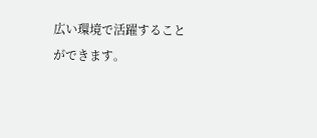広い環境で活躍することができます。